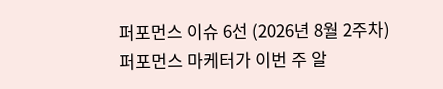퍼포먼스 이슈 6선 (2026년 8월 2주차)
퍼포먼스 마케터가 이번 주 알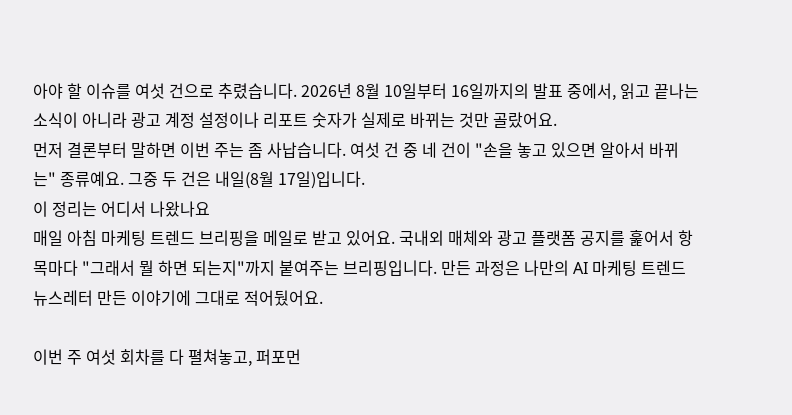아야 할 이슈를 여섯 건으로 추렸습니다. 2026년 8월 10일부터 16일까지의 발표 중에서, 읽고 끝나는 소식이 아니라 광고 계정 설정이나 리포트 숫자가 실제로 바뀌는 것만 골랐어요.
먼저 결론부터 말하면 이번 주는 좀 사납습니다. 여섯 건 중 네 건이 "손을 놓고 있으면 알아서 바뀌는" 종류예요. 그중 두 건은 내일(8월 17일)입니다.
이 정리는 어디서 나왔나요
매일 아침 마케팅 트렌드 브리핑을 메일로 받고 있어요. 국내외 매체와 광고 플랫폼 공지를 훑어서 항목마다 "그래서 뭘 하면 되는지"까지 붙여주는 브리핑입니다. 만든 과정은 나만의 AI 마케팅 트렌드 뉴스레터 만든 이야기에 그대로 적어뒀어요.

이번 주 여섯 회차를 다 펼쳐놓고, 퍼포먼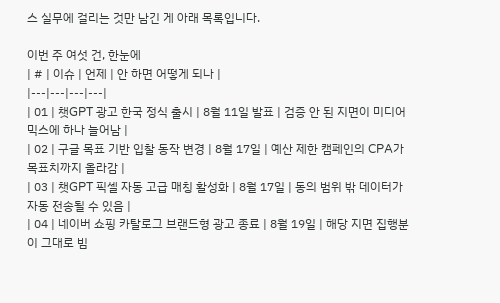스 실무에 걸리는 것만 남긴 게 아래 목록입니다.

이번 주 여섯 건, 한눈에
| # | 이슈 | 언제 | 안 하면 어떻게 되나 |
|---|---|---|---|
| 01 | 챗GPT 광고 한국 정식 출시 | 8월 11일 발표 | 검증 안 된 지면이 미디어믹스에 하나 늘어남 |
| 02 | 구글 목표 기반 입찰 동작 변경 | 8월 17일 | 예산 제한 캠페인의 CPA가 목표치까지 올라감 |
| 03 | 챗GPT 픽셀 자동 고급 매칭 활성화 | 8월 17일 | 동의 범위 밖 데이터가 자동 전송될 수 있음 |
| 04 | 네이버 쇼핑 카탈로그 브랜드형 광고 종료 | 8월 19일 | 해당 지면 집행분이 그대로 빔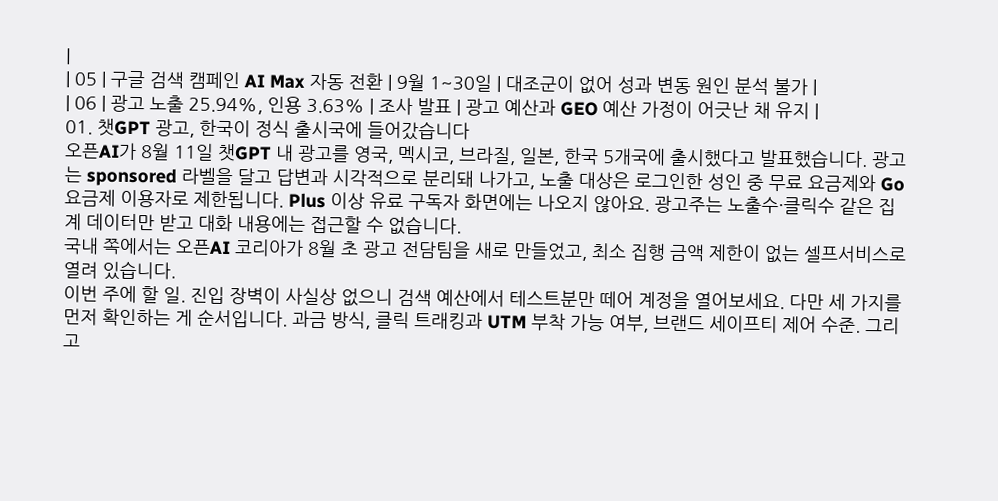|
| 05 | 구글 검색 캠페인 AI Max 자동 전환 | 9월 1~30일 | 대조군이 없어 성과 변동 원인 분석 불가 |
| 06 | 광고 노출 25.94%, 인용 3.63% | 조사 발표 | 광고 예산과 GEO 예산 가정이 어긋난 채 유지 |
01. 챗GPT 광고, 한국이 정식 출시국에 들어갔습니다
오픈AI가 8월 11일 챗GPT 내 광고를 영국, 멕시코, 브라질, 일본, 한국 5개국에 출시했다고 발표했습니다. 광고는 sponsored 라벨을 달고 답변과 시각적으로 분리돼 나가고, 노출 대상은 로그인한 성인 중 무료 요금제와 Go 요금제 이용자로 제한됩니다. Plus 이상 유료 구독자 화면에는 나오지 않아요. 광고주는 노출수·클릭수 같은 집계 데이터만 받고 대화 내용에는 접근할 수 없습니다.
국내 쪽에서는 오픈AI 코리아가 8월 초 광고 전담팀을 새로 만들었고, 최소 집행 금액 제한이 없는 셀프서비스로 열려 있습니다.
이번 주에 할 일. 진입 장벽이 사실상 없으니 검색 예산에서 테스트분만 떼어 계정을 열어보세요. 다만 세 가지를 먼저 확인하는 게 순서입니다. 과금 방식, 클릭 트래킹과 UTM 부착 가능 여부, 브랜드 세이프티 제어 수준. 그리고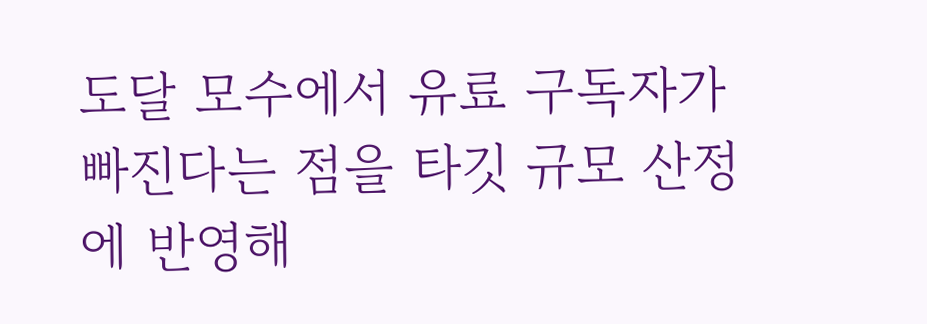도달 모수에서 유료 구독자가 빠진다는 점을 타깃 규모 산정에 반영해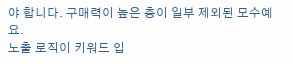야 합니다. 구매력이 높은 층이 일부 제외된 모수예요.
노출 로직이 키워드 입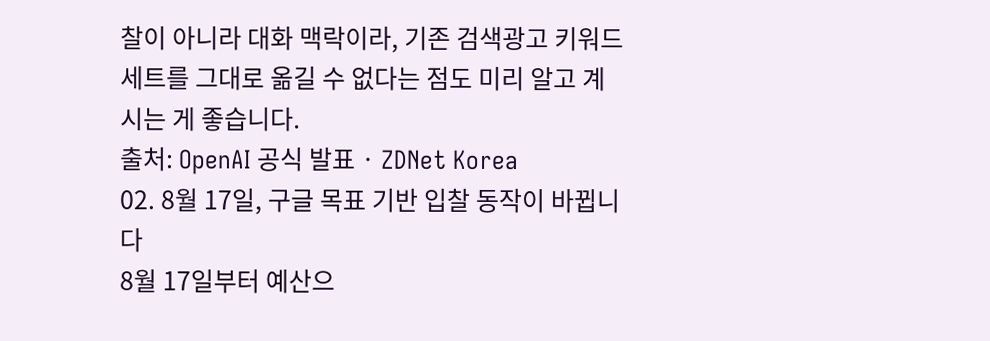찰이 아니라 대화 맥락이라, 기존 검색광고 키워드 세트를 그대로 옮길 수 없다는 점도 미리 알고 계시는 게 좋습니다.
출처: OpenAI 공식 발표 · ZDNet Korea
02. 8월 17일, 구글 목표 기반 입찰 동작이 바뀝니다
8월 17일부터 예산으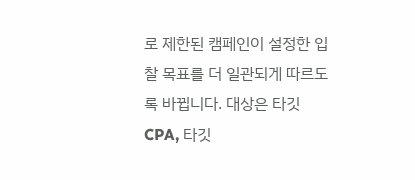로 제한된 캠페인이 설정한 입찰 목표를 더 일관되게 따르도록 바뀝니다. 대상은 타깃 CPA, 타깃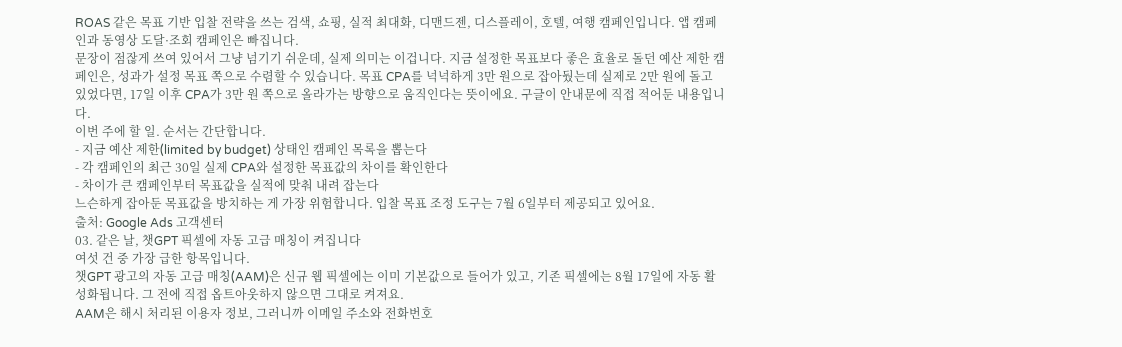ROAS 같은 목표 기반 입찰 전략을 쓰는 검색, 쇼핑, 실적 최대화, 디맨드젠, 디스플레이, 호텔, 여행 캠페인입니다. 앱 캠페인과 동영상 도달·조회 캠페인은 빠집니다.
문장이 점잖게 쓰여 있어서 그냥 넘기기 쉬운데, 실제 의미는 이겁니다. 지금 설정한 목표보다 좋은 효율로 돌던 예산 제한 캠페인은, 성과가 설정 목표 쪽으로 수렴할 수 있습니다. 목표 CPA를 넉넉하게 3만 원으로 잡아뒀는데 실제로 2만 원에 돌고 있었다면, 17일 이후 CPA가 3만 원 쪽으로 올라가는 방향으로 움직인다는 뜻이에요. 구글이 안내문에 직접 적어둔 내용입니다.
이번 주에 할 일. 순서는 간단합니다.
- 지금 예산 제한(limited by budget) 상태인 캠페인 목록을 뽑는다
- 각 캠페인의 최근 30일 실제 CPA와 설정한 목표값의 차이를 확인한다
- 차이가 큰 캠페인부터 목표값을 실적에 맞춰 내려 잡는다
느슨하게 잡아둔 목표값을 방치하는 게 가장 위험합니다. 입찰 목표 조정 도구는 7월 6일부터 제공되고 있어요.
출처: Google Ads 고객센터
03. 같은 날, 챗GPT 픽셀에 자동 고급 매칭이 켜집니다
여섯 건 중 가장 급한 항목입니다.
챗GPT 광고의 자동 고급 매칭(AAM)은 신규 웹 픽셀에는 이미 기본값으로 들어가 있고, 기존 픽셀에는 8월 17일에 자동 활성화됩니다. 그 전에 직접 옵트아웃하지 않으면 그대로 켜져요.
AAM은 해시 처리된 이용자 정보, 그러니까 이메일 주소와 전화번호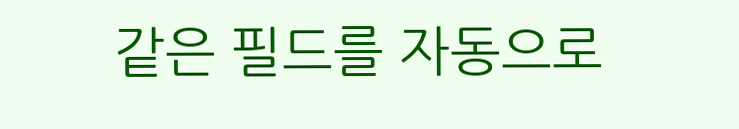같은 필드를 자동으로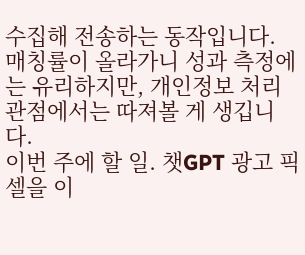수집해 전송하는 동작입니다. 매칭률이 올라가니 성과 측정에는 유리하지만, 개인정보 처리 관점에서는 따져볼 게 생깁니다.
이번 주에 할 일. 챗GPT 광고 픽셀을 이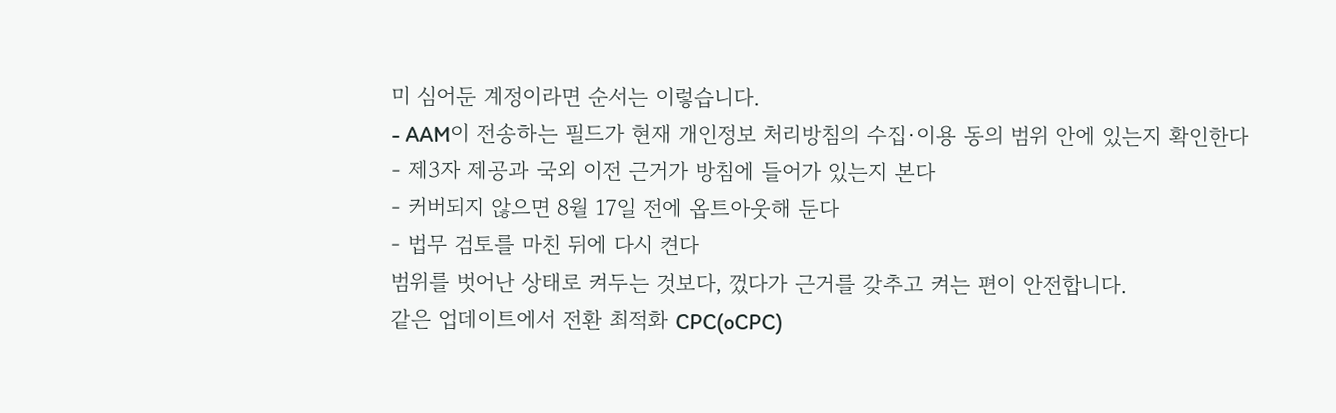미 심어둔 계정이라면 순서는 이렇습니다.
- AAM이 전송하는 필드가 현재 개인정보 처리방침의 수집·이용 동의 범위 안에 있는지 확인한다
- 제3자 제공과 국외 이전 근거가 방침에 들어가 있는지 본다
- 커버되지 않으면 8월 17일 전에 옵트아웃해 둔다
- 법무 검토를 마친 뒤에 다시 켠다
범위를 벗어난 상태로 켜두는 것보다, 껐다가 근거를 갖추고 켜는 편이 안전합니다.
같은 업데이트에서 전환 최적화 CPC(oCPC)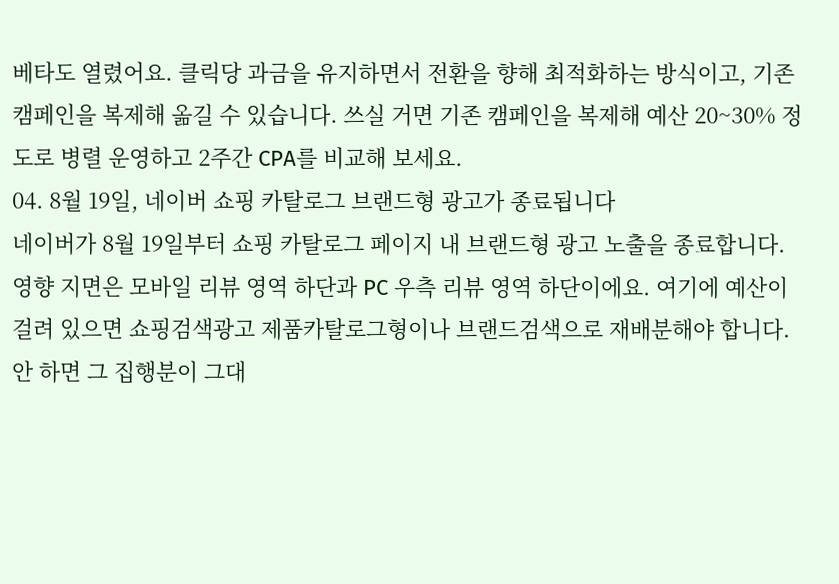베타도 열렸어요. 클릭당 과금을 유지하면서 전환을 향해 최적화하는 방식이고, 기존 캠페인을 복제해 옮길 수 있습니다. 쓰실 거면 기존 캠페인을 복제해 예산 20~30% 정도로 병렬 운영하고 2주간 CPA를 비교해 보세요.
04. 8월 19일, 네이버 쇼핑 카탈로그 브랜드형 광고가 종료됩니다
네이버가 8월 19일부터 쇼핑 카탈로그 페이지 내 브랜드형 광고 노출을 종료합니다. 영향 지면은 모바일 리뷰 영역 하단과 PC 우측 리뷰 영역 하단이에요. 여기에 예산이 걸려 있으면 쇼핑검색광고 제품카탈로그형이나 브랜드검색으로 재배분해야 합니다. 안 하면 그 집행분이 그대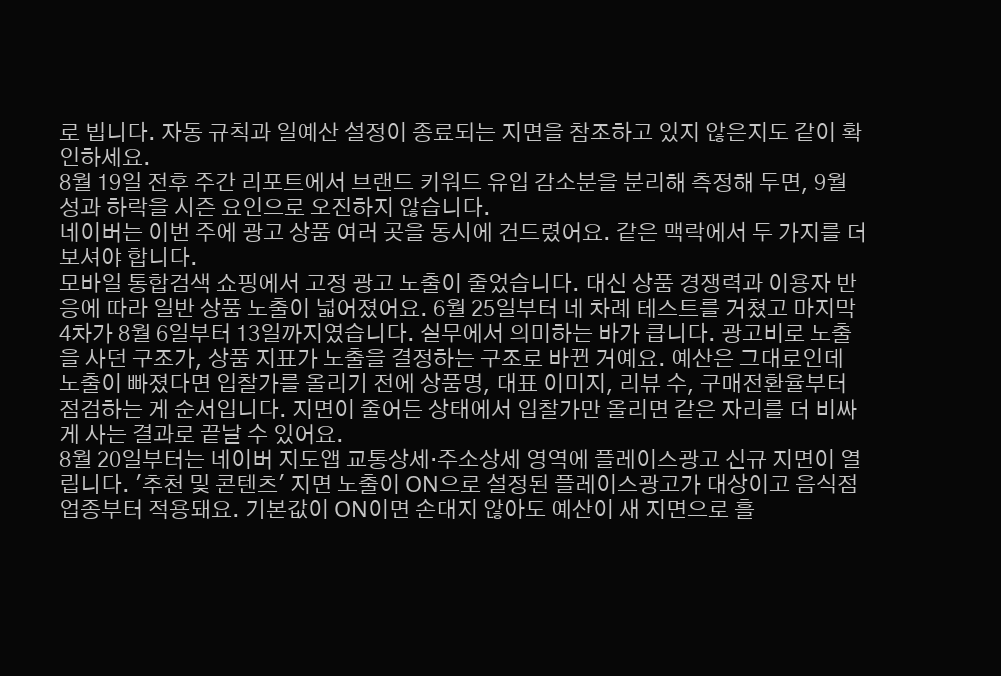로 빕니다. 자동 규칙과 일예산 설정이 종료되는 지면을 참조하고 있지 않은지도 같이 확인하세요.
8월 19일 전후 주간 리포트에서 브랜드 키워드 유입 감소분을 분리해 측정해 두면, 9월 성과 하락을 시즌 요인으로 오진하지 않습니다.
네이버는 이번 주에 광고 상품 여러 곳을 동시에 건드렸어요. 같은 맥락에서 두 가지를 더 보셔야 합니다.
모바일 통합검색 쇼핑에서 고정 광고 노출이 줄었습니다. 대신 상품 경쟁력과 이용자 반응에 따라 일반 상품 노출이 넓어졌어요. 6월 25일부터 네 차례 테스트를 거쳤고 마지막 4차가 8월 6일부터 13일까지였습니다. 실무에서 의미하는 바가 큽니다. 광고비로 노출을 사던 구조가, 상품 지표가 노출을 결정하는 구조로 바뀐 거예요. 예산은 그대로인데 노출이 빠졌다면 입찰가를 올리기 전에 상품명, 대표 이미지, 리뷰 수, 구매전환율부터 점검하는 게 순서입니다. 지면이 줄어든 상태에서 입찰가만 올리면 같은 자리를 더 비싸게 사는 결과로 끝날 수 있어요.
8월 20일부터는 네이버 지도앱 교통상세·주소상세 영역에 플레이스광고 신규 지면이 열립니다. '추천 및 콘텐츠' 지면 노출이 ON으로 설정된 플레이스광고가 대상이고 음식점 업종부터 적용돼요. 기본값이 ON이면 손대지 않아도 예산이 새 지면으로 흘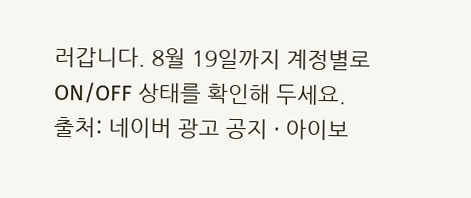러갑니다. 8월 19일까지 계정별로 ON/OFF 상태를 확인해 두세요.
출처: 네이버 광고 공지 · 아이보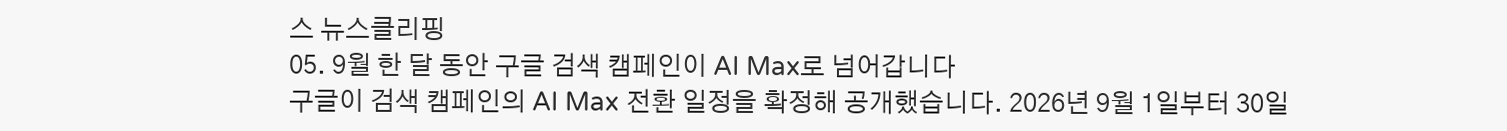스 뉴스클리핑
05. 9월 한 달 동안 구글 검색 캠페인이 AI Max로 넘어갑니다
구글이 검색 캠페인의 AI Max 전환 일정을 확정해 공개했습니다. 2026년 9월 1일부터 30일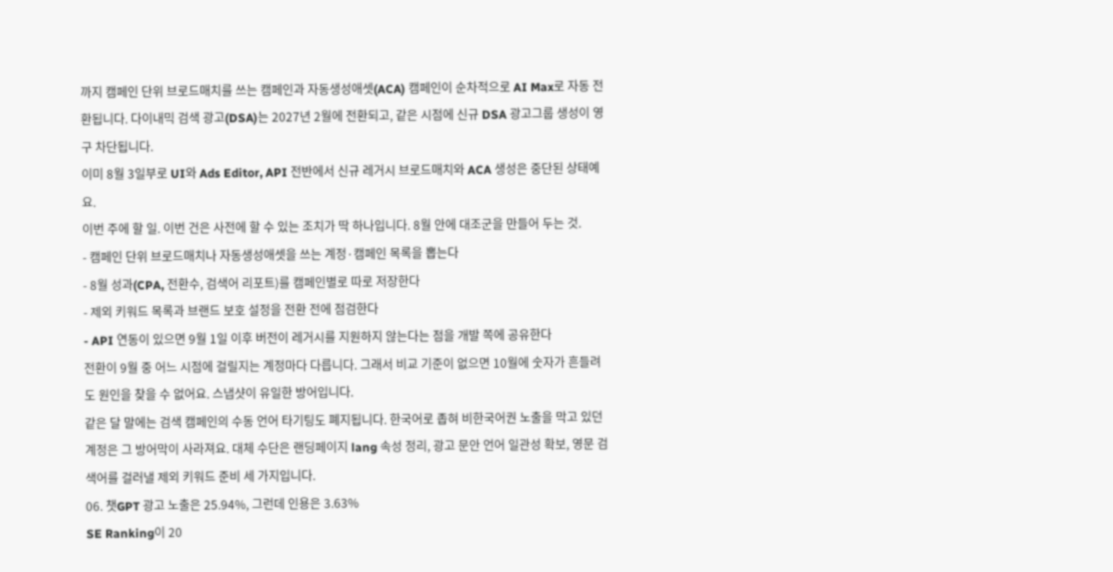까지 캠페인 단위 브로드매치를 쓰는 캠페인과 자동생성애셋(ACA) 캠페인이 순차적으로 AI Max로 자동 전환됩니다. 다이내믹 검색 광고(DSA)는 2027년 2월에 전환되고, 같은 시점에 신규 DSA 광고그룹 생성이 영구 차단됩니다.
이미 8월 3일부로 UI와 Ads Editor, API 전반에서 신규 레거시 브로드매치와 ACA 생성은 중단된 상태예요.
이번 주에 할 일. 이번 건은 사전에 할 수 있는 조치가 딱 하나입니다. 8월 안에 대조군을 만들어 두는 것.
- 캠페인 단위 브로드매치나 자동생성애셋을 쓰는 계정·캠페인 목록을 뽑는다
- 8월 성과(CPA, 전환수, 검색어 리포트)를 캠페인별로 따로 저장한다
- 제외 키워드 목록과 브랜드 보호 설정을 전환 전에 점검한다
- API 연동이 있으면 9월 1일 이후 버전이 레거시를 지원하지 않는다는 점을 개발 쪽에 공유한다
전환이 9월 중 어느 시점에 걸릴지는 계정마다 다릅니다. 그래서 비교 기준이 없으면 10월에 숫자가 흔들려도 원인을 찾을 수 없어요. 스냅샷이 유일한 방어입니다.
같은 달 말에는 검색 캠페인의 수동 언어 타기팅도 폐지됩니다. 한국어로 좁혀 비한국어권 노출을 막고 있던 계정은 그 방어막이 사라져요. 대체 수단은 랜딩페이지 lang 속성 정리, 광고 문안 언어 일관성 확보, 영문 검색어를 걸러낼 제외 키워드 준비 세 가지입니다.
06. 챗GPT 광고 노출은 25.94%, 그런데 인용은 3.63%
SE Ranking이 20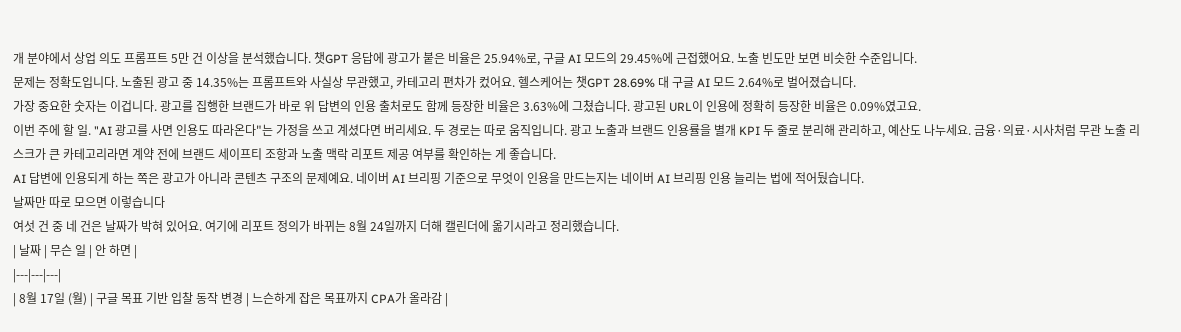개 분야에서 상업 의도 프롬프트 5만 건 이상을 분석했습니다. 챗GPT 응답에 광고가 붙은 비율은 25.94%로, 구글 AI 모드의 29.45%에 근접했어요. 노출 빈도만 보면 비슷한 수준입니다.
문제는 정확도입니다. 노출된 광고 중 14.35%는 프롬프트와 사실상 무관했고, 카테고리 편차가 컸어요. 헬스케어는 챗GPT 28.69% 대 구글 AI 모드 2.64%로 벌어졌습니다.
가장 중요한 숫자는 이겁니다. 광고를 집행한 브랜드가 바로 위 답변의 인용 출처로도 함께 등장한 비율은 3.63%에 그쳤습니다. 광고된 URL이 인용에 정확히 등장한 비율은 0.09%였고요.
이번 주에 할 일. "AI 광고를 사면 인용도 따라온다"는 가정을 쓰고 계셨다면 버리세요. 두 경로는 따로 움직입니다. 광고 노출과 브랜드 인용률을 별개 KPI 두 줄로 분리해 관리하고, 예산도 나누세요. 금융·의료·시사처럼 무관 노출 리스크가 큰 카테고리라면 계약 전에 브랜드 세이프티 조항과 노출 맥락 리포트 제공 여부를 확인하는 게 좋습니다.
AI 답변에 인용되게 하는 쪽은 광고가 아니라 콘텐츠 구조의 문제예요. 네이버 AI 브리핑 기준으로 무엇이 인용을 만드는지는 네이버 AI 브리핑 인용 늘리는 법에 적어뒀습니다.
날짜만 따로 모으면 이렇습니다
여섯 건 중 네 건은 날짜가 박혀 있어요. 여기에 리포트 정의가 바뀌는 8월 24일까지 더해 캘린더에 옮기시라고 정리했습니다.
| 날짜 | 무슨 일 | 안 하면 |
|---|---|---|
| 8월 17일 (월) | 구글 목표 기반 입찰 동작 변경 | 느슨하게 잡은 목표까지 CPA가 올라감 |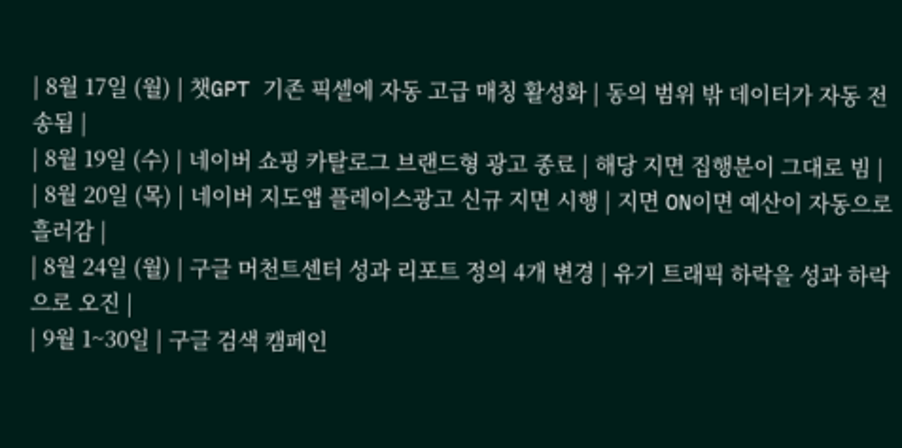| 8월 17일 (월) | 챗GPT 기존 픽셀에 자동 고급 매칭 활성화 | 동의 범위 밖 데이터가 자동 전송됨 |
| 8월 19일 (수) | 네이버 쇼핑 카탈로그 브랜드형 광고 종료 | 해당 지면 집행분이 그대로 빔 |
| 8월 20일 (목) | 네이버 지도앱 플레이스광고 신규 지면 시행 | 지면 ON이면 예산이 자동으로 흘러감 |
| 8월 24일 (월) | 구글 머천트센터 성과 리포트 정의 4개 변경 | 유기 트래픽 하락을 성과 하락으로 오진 |
| 9월 1~30일 | 구글 검색 캠페인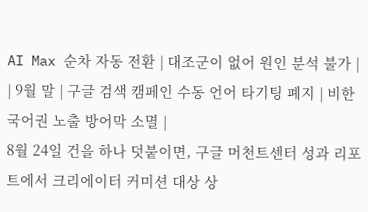AI Max 순차 자동 전환 | 대조군이 없어 원인 분석 불가 |
| 9월 말 | 구글 검색 캠페인 수동 언어 타기팅 폐지 | 비한국어권 노출 방어막 소멸 |
8월 24일 건을 하나 덧붙이면, 구글 머천트센터 성과 리포트에서 크리에이터 커미션 대상 상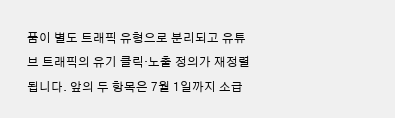품이 별도 트래픽 유형으로 분리되고 유튜브 트래픽의 유기 클릭·노출 정의가 재정렬됩니다. 앞의 두 항목은 7월 1일까지 소급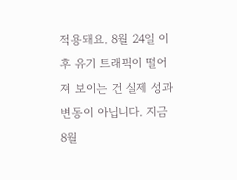적용돼요. 8월 24일 이후 유기 트래픽이 떨어져 보이는 건 실제 성과 변동이 아닙니다. 지금 8월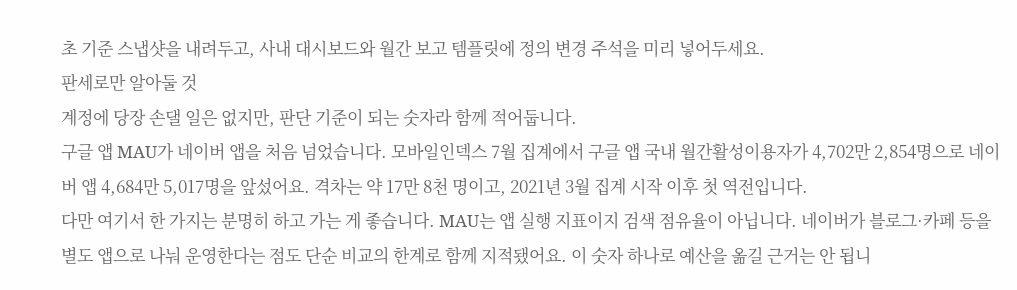초 기준 스냅샷을 내려두고, 사내 대시보드와 월간 보고 템플릿에 정의 변경 주석을 미리 넣어두세요.
판세로만 알아둘 것
계정에 당장 손댈 일은 없지만, 판단 기준이 되는 숫자라 함께 적어둡니다.
구글 앱 MAU가 네이버 앱을 처음 넘었습니다. 모바일인덱스 7월 집계에서 구글 앱 국내 월간활성이용자가 4,702만 2,854명으로 네이버 앱 4,684만 5,017명을 앞섰어요. 격차는 약 17만 8천 명이고, 2021년 3월 집계 시작 이후 첫 역전입니다.
다만 여기서 한 가지는 분명히 하고 가는 게 좋습니다. MAU는 앱 실행 지표이지 검색 점유율이 아닙니다. 네이버가 블로그·카페 등을 별도 앱으로 나눠 운영한다는 점도 단순 비교의 한계로 함께 지적됐어요. 이 숫자 하나로 예산을 옮길 근거는 안 됩니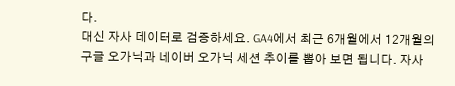다.
대신 자사 데이터로 검증하세요. GA4에서 최근 6개월에서 12개월의 구글 오가닉과 네이버 오가닉 세션 추이를 뽑아 보면 됩니다. 자사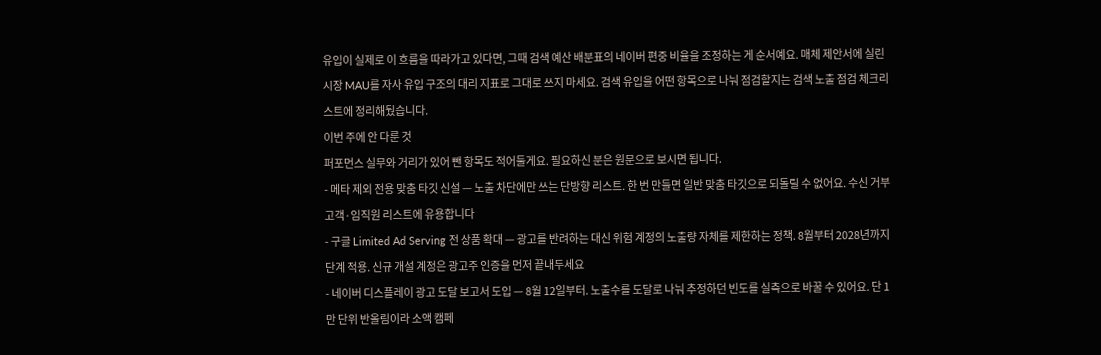유입이 실제로 이 흐름을 따라가고 있다면, 그때 검색 예산 배분표의 네이버 편중 비율을 조정하는 게 순서예요. 매체 제안서에 실린 시장 MAU를 자사 유입 구조의 대리 지표로 그대로 쓰지 마세요. 검색 유입을 어떤 항목으로 나눠 점검할지는 검색 노출 점검 체크리스트에 정리해뒀습니다.
이번 주에 안 다룬 것
퍼포먼스 실무와 거리가 있어 뺀 항목도 적어둘게요. 필요하신 분은 원문으로 보시면 됩니다.
- 메타 제외 전용 맞춤 타깃 신설 — 노출 차단에만 쓰는 단방향 리스트. 한 번 만들면 일반 맞춤 타깃으로 되돌릴 수 없어요. 수신 거부 고객·임직원 리스트에 유용합니다
- 구글 Limited Ad Serving 전 상품 확대 — 광고를 반려하는 대신 위험 계정의 노출량 자체를 제한하는 정책. 8월부터 2028년까지 단계 적용. 신규 개설 계정은 광고주 인증을 먼저 끝내두세요
- 네이버 디스플레이 광고 도달 보고서 도입 — 8월 12일부터. 노출수를 도달로 나눠 추정하던 빈도를 실측으로 바꿀 수 있어요. 단 1만 단위 반올림이라 소액 캠페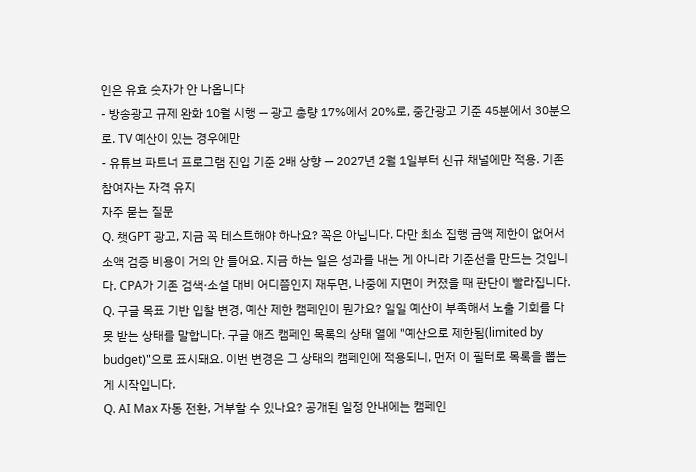인은 유효 숫자가 안 나옵니다
- 방송광고 규제 완화 10월 시행 — 광고 총량 17%에서 20%로, 중간광고 기준 45분에서 30분으로. TV 예산이 있는 경우에만
- 유튜브 파트너 프로그램 진입 기준 2배 상향 — 2027년 2월 1일부터 신규 채널에만 적용. 기존 참여자는 자격 유지
자주 묻는 질문
Q. 챗GPT 광고, 지금 꼭 테스트해야 하나요? 꼭은 아닙니다. 다만 최소 집행 금액 제한이 없어서 소액 검증 비용이 거의 안 들어요. 지금 하는 일은 성과를 내는 게 아니라 기준선을 만드는 것입니다. CPA가 기존 검색·소셜 대비 어디쯤인지 재두면, 나중에 지면이 커졌을 때 판단이 빨라집니다.
Q. 구글 목표 기반 입찰 변경, 예산 제한 캠페인이 뭔가요? 일일 예산이 부족해서 노출 기회를 다 못 받는 상태를 말합니다. 구글 애즈 캠페인 목록의 상태 열에 "예산으로 제한됨(limited by budget)"으로 표시돼요. 이번 변경은 그 상태의 캠페인에 적용되니, 먼저 이 필터로 목록을 뽑는 게 시작입니다.
Q. AI Max 자동 전환, 거부할 수 있나요? 공개된 일정 안내에는 캠페인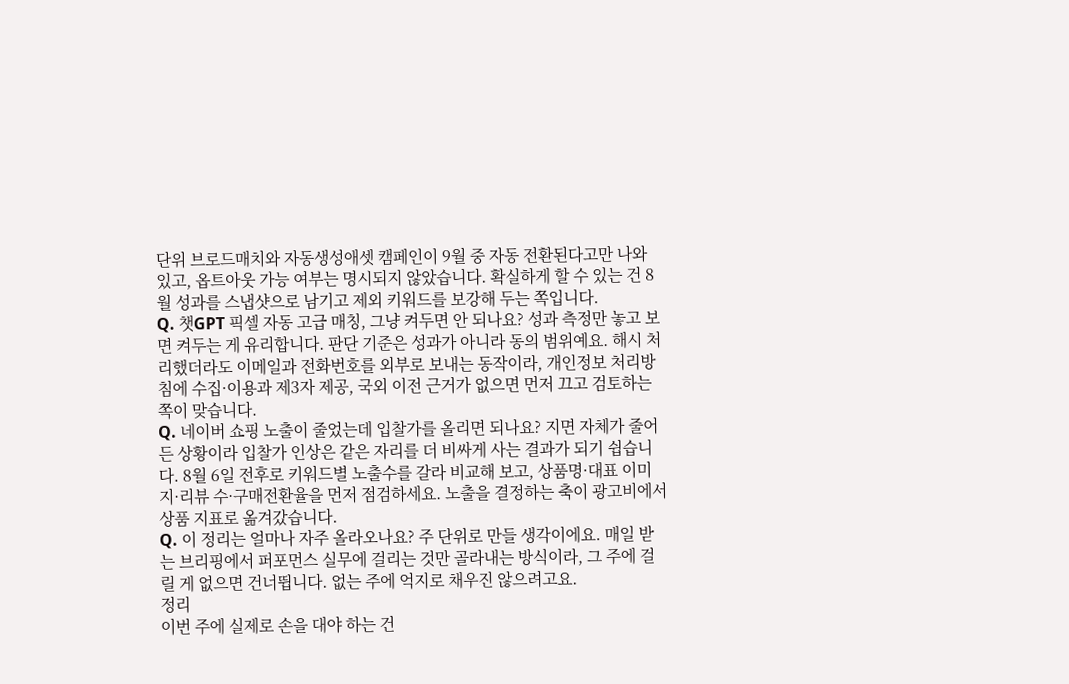단위 브로드매치와 자동생성애셋 캠페인이 9월 중 자동 전환된다고만 나와 있고, 옵트아웃 가능 여부는 명시되지 않았습니다. 확실하게 할 수 있는 건 8월 성과를 스냅샷으로 남기고 제외 키워드를 보강해 두는 쪽입니다.
Q. 챗GPT 픽셀 자동 고급 매칭, 그냥 켜두면 안 되나요? 성과 측정만 놓고 보면 켜두는 게 유리합니다. 판단 기준은 성과가 아니라 동의 범위예요. 해시 처리했더라도 이메일과 전화번호를 외부로 보내는 동작이라, 개인정보 처리방침에 수집·이용과 제3자 제공, 국외 이전 근거가 없으면 먼저 끄고 검토하는 쪽이 맞습니다.
Q. 네이버 쇼핑 노출이 줄었는데 입찰가를 올리면 되나요? 지면 자체가 줄어든 상황이라 입찰가 인상은 같은 자리를 더 비싸게 사는 결과가 되기 쉽습니다. 8월 6일 전후로 키워드별 노출수를 갈라 비교해 보고, 상품명·대표 이미지·리뷰 수·구매전환율을 먼저 점검하세요. 노출을 결정하는 축이 광고비에서 상품 지표로 옮겨갔습니다.
Q. 이 정리는 얼마나 자주 올라오나요? 주 단위로 만들 생각이에요. 매일 받는 브리핑에서 퍼포먼스 실무에 걸리는 것만 골라내는 방식이라, 그 주에 걸릴 게 없으면 건너뜁니다. 없는 주에 억지로 채우진 않으려고요.
정리
이번 주에 실제로 손을 대야 하는 건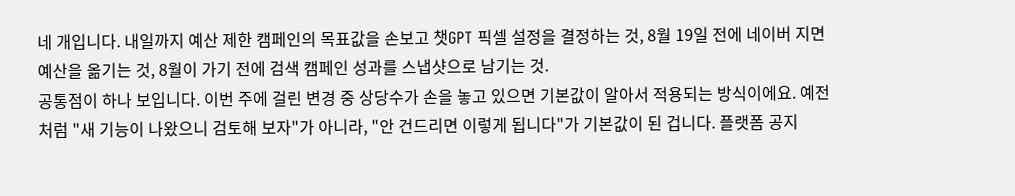네 개입니다. 내일까지 예산 제한 캠페인의 목표값을 손보고 챗GPT 픽셀 설정을 결정하는 것, 8월 19일 전에 네이버 지면 예산을 옮기는 것, 8월이 가기 전에 검색 캠페인 성과를 스냅샷으로 남기는 것.
공통점이 하나 보입니다. 이번 주에 걸린 변경 중 상당수가 손을 놓고 있으면 기본값이 알아서 적용되는 방식이에요. 예전처럼 "새 기능이 나왔으니 검토해 보자"가 아니라, "안 건드리면 이렇게 됩니다"가 기본값이 된 겁니다. 플랫폼 공지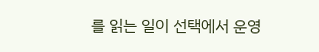를 읽는 일이 선택에서 운영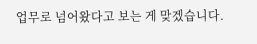업무로 넘어왔다고 보는 게 맞겠습니다.